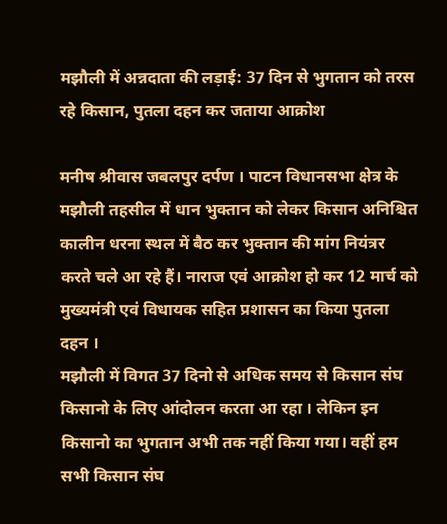मझौली में अन्नदाता की लड़ाई: 37 दिन से भुगतान को तरस रहे किसान, पुतला दहन कर जताया आक्रोश

मनीष श्रीवास जबलपुर दर्पण । पाटन विधानसभा क्षेत्र के मझौली तहसील में धान भुक्तान को लेकर किसान अनिश्चित कालीन धरना स्थल में बैठ कर भुक्तान की मांग नियंत्रर करते चले आ रहे हैं। नाराज एवं आक्रोश हो कर 12 मार्च को मुख्यमंत्री एवं विधायक सहित प्रशासन का किया पुतला दहन ।
मझौली में विगत 37 दिनो से अधिक समय से किसान संघ किसानो के लिए आंदोलन करता आ रहा । लेकिन इन किसानो का भुगतान अभी तक नहीं किया गया। वहीं हम सभी किसान संघ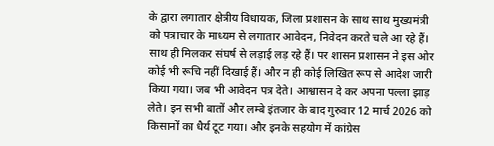के द्वारा लगातार क्षेत्रीय विधायक, जिला प्रशासन के साथ साथ मुख्यमंत्री को पत्राचार के माध्यम से लगातार आवेदन, निवेदन करते चले आ रहे हैं। साथ ही मिलकर संघर्ष से लड़ाई लड़ रहे हैं। पर शासन प्रशासन ने इस ओर कोई भी रूचि नहीं दिखाई हैं। और न ही कोई लिखित रूप से आदेश जारी किया गया। जब भी आवेदन पत्र देते। आश्वासन दे कर अपना पल्ला झाड़ लेते। इन सभी बातों और लम्बे इंतजार के बाद गुरुवार 12 मार्च 2026 को किसानों का धैर्य टूट गया। और इनके सहयोग में कांग्रेस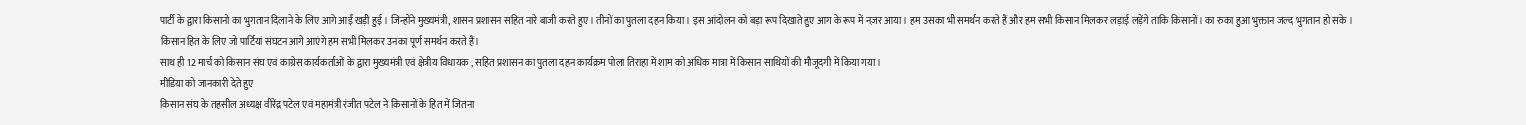पार्टी के द्वारा किसानो का भुगतान दिलाने के लिए आगे आईं खड़ी हुई । जिन्होंने मुख्यमंत्री, शासन प्रशासन सहित नारे बाजी करते हुए। तीनों का पुतला दहन किया। इस आंदोलन को बड़ा रूप दिखाते हुए आग के रूप में नज़र आया। हम उसका भी समर्थन करते हैं और हम सभी किसान मिलकर लड़ाई लड़ेंगे ताकि किसानों। का रुका हुआ भुक्तान जल्द भुगतान हो सके ।
किसान हित के लिए जो पार्टियां संघटन आगे आएंगे हम सभी मिलकर उनका पूर्ण समर्थन करते हैं।
साथ ही 12 मार्च को किसान संघ एवं काग्रेस कार्यकर्ताओं के द्वारा मुख्यमंत्री एवं क्षेत्रीय विधायक , सहित प्रशासन का पुतला दहन कार्यक्रम पोला तिराहा में शाम को अधिक मात्रा में किसान साथियों की मौजूदगी में किया गया।
मीडिया को जानकारी देते हुए
किसान संघ के तहसील अध्यक्ष वीरेंद्र पटेल एवं महामंत्री रंजीत पटेल ने किसानों के हित में जितना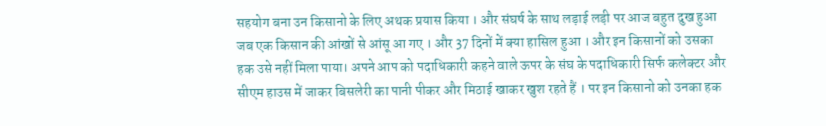सहयोग बना उन किसानो के लिए अथक प्रयास किया । और संघर्ष के साथ लड़ाई लड़ी पर आज बहुत दुख हुआ जब एक किसान की आंखों से आंसू आ गए । और 37 दिनों में क्या हासिल हुआ । और इन किसानों को उसका हक उसे नहीं मिला पाया। अपने आप को पदाधिकारी कहने वाले ऊपर के संघ के पदाधिकारी सिर्फ कलेक्टर और सीएम हाउस में जाकर बिसलेरी का पानी पीकर और मिठाई खाकर खुश रहते हैं । पर इन किसानो को उनका हक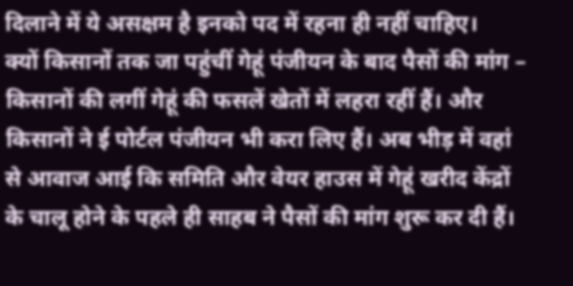दिलाने में ये असक्षम है इनको पद में रहना ही नहीं चाहिए।
क्यों किसानों तक जा पहुंचीं गेहूं पंजीयन के बाद पैसों की मांग – किसानों की लगीं गेहूं की फसलें खेतों में लहरा रहीं हैं। और किसानों ने ई पोर्टल पंजीयन भी करा लिए हैं। अब भीड़ में वहां से आवाज आई कि समिति और वेयर हाउस में गेहूं खरीद केंद्रों के चालू होने के पहले ही साहब ने पैसों की मांग शुरू कर दी हैं।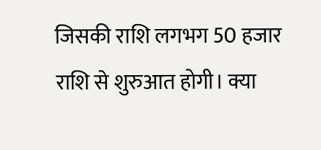जिसकी राशि लगभग 50 हजार राशि से शुरुआत होगी। क्या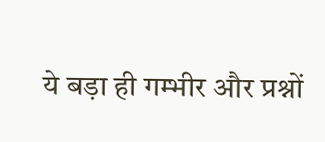ये बड़ा ही गम्भीर और प्रश्नों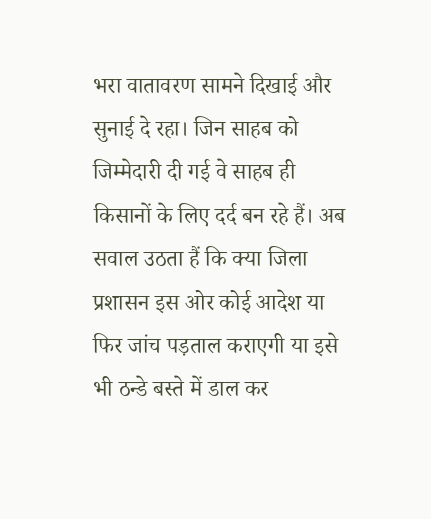भरा वातावरण सामने दिखाई और सुनाई दे रहा। जिन साहब को जिम्मेदारी दी गई वे साहब ही किसानों के लिए दर्द बन रहे हैं। अब सवाल उठता हैं कि क्या जिला प्रशासन इस ओर कोई आदेश या फिर जांच पड़ताल कराएगी या इसे भी ठन्डे बस्ते में डाल कर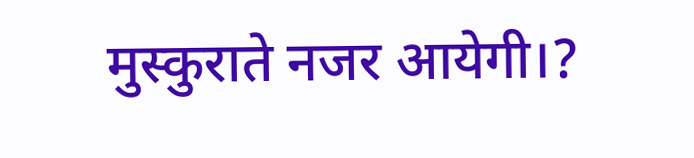मुस्कुराते नजर आयेगी।?